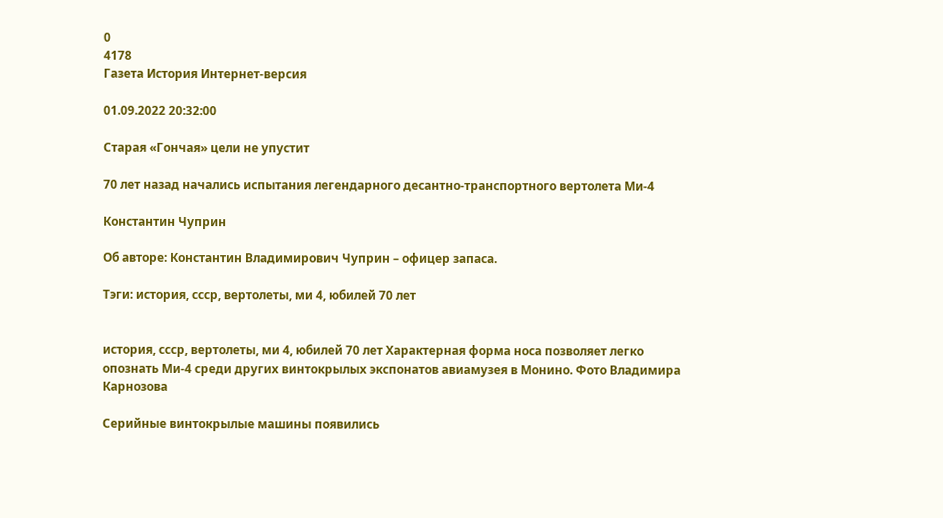0
4178
Газета История Интернет-версия

01.09.2022 20:32:00

Старая «Гончая» цели не упустит

70 лет назад начались испытания легендарного десантно-транспортного вертолета Ми-4

Константин Чуприн

Об авторе: Константин Владимирович Чуприн – офицер запаса.

Тэги: история, ссср, вертолеты, ми 4, юбилей 70 лет


история, ссср, вертолеты, ми 4, юбилей 70 лет Характерная форма носа позволяет легко опознать Ми-4 среди других винтокрылых экспонатов авиамузея в Монино. Фото Владимира Карнозова

Серийные винтокрылые машины появились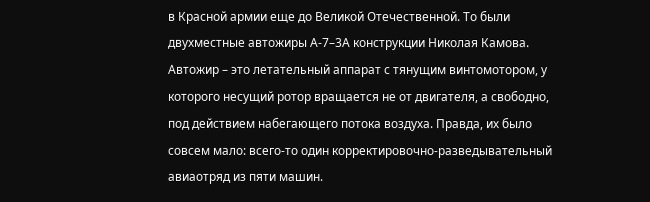в Красной армии еще до Великой Отечественной. То были двухместные автожиры А-7–3А конструкции Николая Камова. Автожир – это летательный аппарат с тянущим винтомотором, у которого несущий ротор вращается не от двигателя, а свободно, под действием набегающего потока воздуха. Правда, их было совсем мало: всего-то один корректировочно-разведывательный авиаотряд из пяти машин.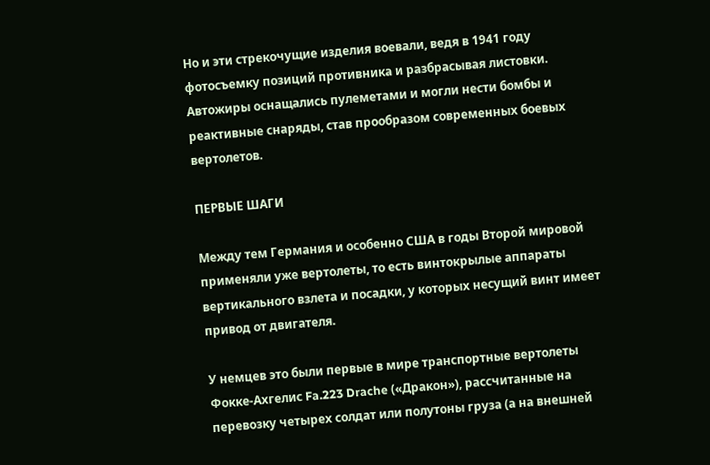Но и эти стрекочущие изделия воевали, ведя в 1941 году фотосъемку позиций противника и разбрасывая листовки. Автожиры оснащались пулеметами и могли нести бомбы и реактивные снаряды, став прообразом современных боевых вертолетов.

ПЕРВЫЕ ШАГИ

Между тем Германия и особенно США в годы Второй мировой применяли уже вертолеты, то есть винтокрылые аппараты вертикального взлета и посадки, у которых несущий винт имеет привод от двигателя.

У немцев это были первые в мире транспортные вертолеты Фокке-Ахгелис Fa.223 Drache («Дракон»), рассчитанные на перевозку четырех солдат или полутоны груза (а на внешней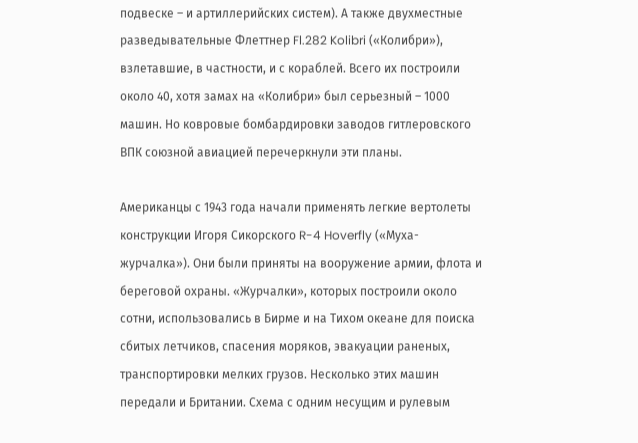подвеске – и артиллерийских систем). А также двухместные разведывательные Флеттнер Fl.282 Kolibri («Колибри»), взлетавшие, в частности, и с кораблей. Всего их построили около 40, хотя замах на «Колибри» был серьезный – 1000 машин. Но ковровые бомбардировки заводов гитлеровского ВПК союзной авиацией перечеркнули эти планы.

Американцы с 1943 года начали применять легкие вертолеты конструкции Игоря Сикорского R-4 Hoverfly («Муха-журчалка»). Они были приняты на вооружение армии, флота и береговой охраны. «Журчалки», которых построили около сотни, использовались в Бирме и на Тихом океане для поиска сбитых летчиков, спасения моряков, эвакуации раненых, транспортировки мелких грузов. Несколько этих машин передали и Британии. Схема с одним несущим и рулевым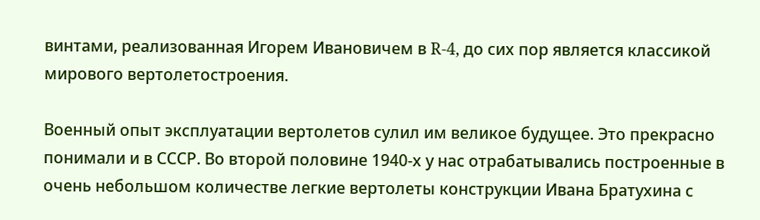винтами, реализованная Игорем Ивановичем в R-4, до сих пор является классикой мирового вертолетостроения.

Военный опыт эксплуатации вертолетов сулил им великое будущее. Это прекрасно понимали и в СССР. Во второй половине 1940-х у нас отрабатывались построенные в очень небольшом количестве легкие вертолеты конструкции Ивана Братухина с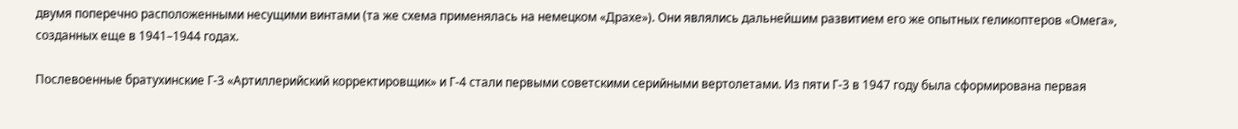двумя поперечно расположенными несущими винтами (та же схема применялась на немецком «Драхе»). Они являлись дальнейшим развитием его же опытных геликоптеров «Омега», созданных еще в 1941–1944 годах.

Послевоенные братухинские Г-3 «Артиллерийский корректировщик» и Г-4 стали первыми советскими серийными вертолетами. Из пяти Г-3 в 1947 году была сформирована первая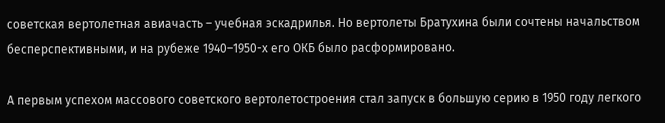советская вертолетная авиачасть – учебная эскадрилья. Но вертолеты Братухина были сочтены начальством бесперспективными, и на рубеже 1940–1950-х его ОКБ было расформировано.

А первым успехом массового советского вертолетостроения стал запуск в большую серию в 1950 году легкого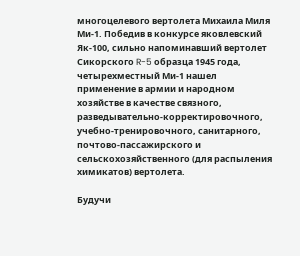многоцелевого вертолета Михаила Миля Ми-1. Победив в конкурсе яковлевский Як-100, сильно напоминавший вертолет Cикорского R-5 образца 1945 года, четырехместный Ми-1 нашел применение в армии и народном хозяйстве в качестве связного, разведывательно-корректировочного, учебно-тренировочного, санитарного, почтово-пассажирского и сельскохозяйственного (для распыления химикатов) вертолета.

Будучи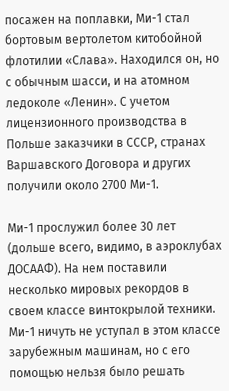посажен на поплавки, Ми-1 стал бортовым вертолетом китобойной флотилии «Слава». Находился он, но с обычным шасси, и на атомном ледоколе «Ленин». С учетом лицензионного производства в Польше заказчики в СССР, странах Варшавского Договора и других получили около 2700 Ми-1.

Ми-1 прослужил более 30 лет (дольше всего, видимо, в аэроклубах ДОСААФ). На нем поставили несколько мировых рекордов в своем классе винтокрылой техники. Ми-1 ничуть не уступал в этом классе зарубежным машинам, но с его помощью нельзя было решать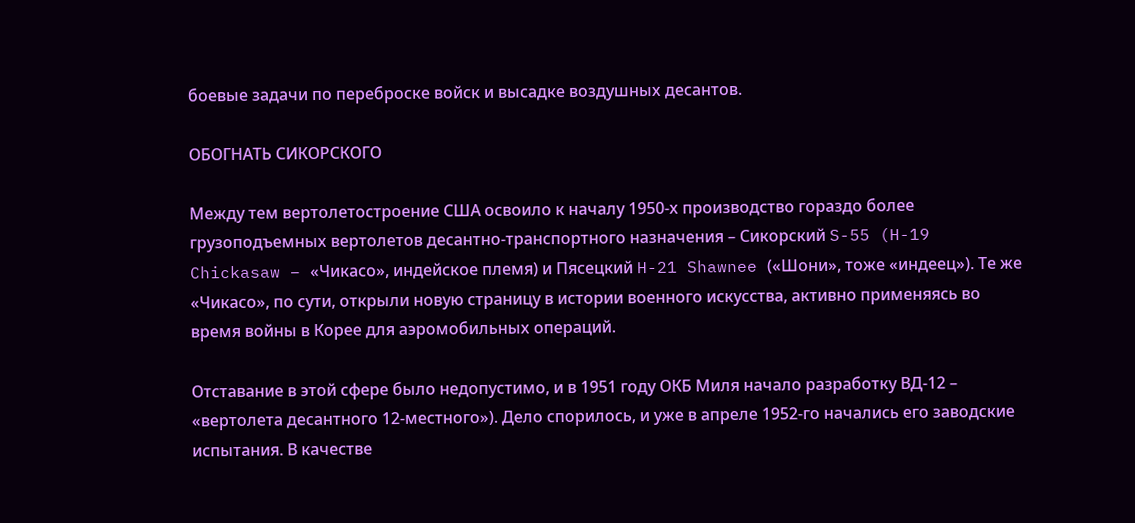боевые задачи по переброске войск и высадке воздушных десантов.

ОБОГНАТЬ СИКОРСКОГО

Между тем вертолетостроение США освоило к началу 1950-х производство гораздо более грузоподъемных вертолетов десантно-транспортного назначения – Сикорский S-55 (H-19 Chickasaw – «Чикасо», индейское племя) и Пясецкий H-21 Shawnee («Шони», тоже «индеец»). Те же «Чикасо», по сути, открыли новую страницу в истории военного искусства, активно применяясь во время войны в Корее для аэромобильных операций.

Отставание в этой сфере было недопустимо, и в 1951 году ОКБ Миля начало разработку ВД-12 – «вертолета десантного 12-местного»). Дело спорилось, и уже в апреле 1952-го начались его заводские испытания. В качестве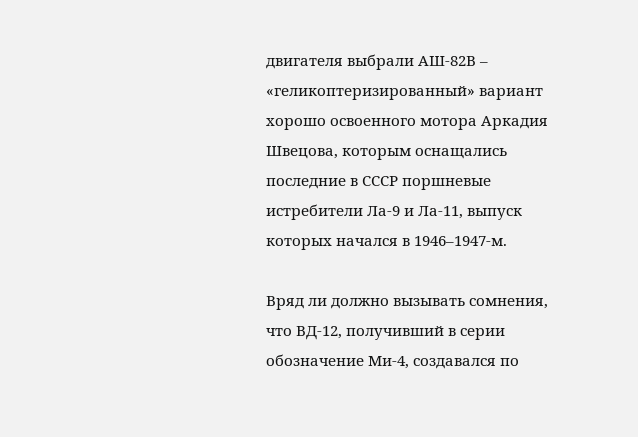двигателя выбрали АШ-82В – «геликоптеризированный» вариант хорошо освоенного мотора Аркадия Швецова, которым оснащались последние в СССР поршневые истребители Ла-9 и Ла-11, выпуск которых начался в 1946–1947-м.

Вряд ли должно вызывать сомнения, что ВД-12, получивший в серии обозначение Ми-4, создавался по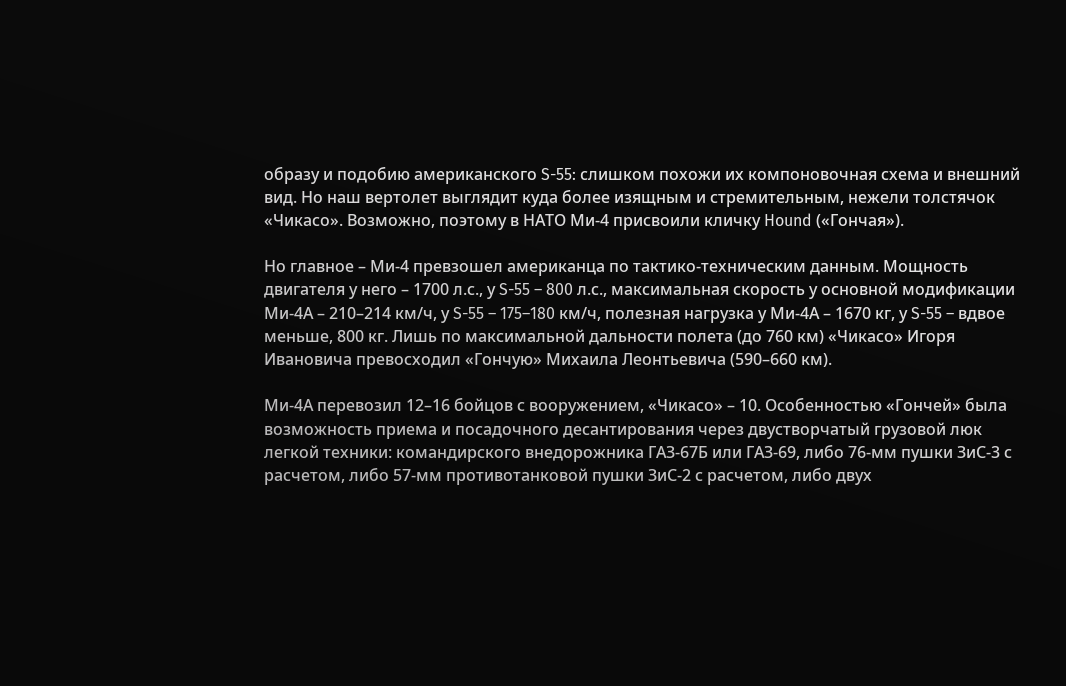образу и подобию американского S-55: cлишком похожи их компоновочная схема и внешний вид. Но наш вертолет выглядит куда более изящным и стремительным, нежели толстячок «Чикасо». Возможно, поэтому в НАТО Ми-4 присвоили кличку Hound («Гончая»).

Но главное – Ми-4 превзошел американца по тактико-техническим данным. Мощность двигателя у него – 1700 л.с., у S-55 – 800 л.с., максимальная скорость у основной модификации Ми-4А – 210–214 км/ч, у S-55 – 175–180 км/ч, полезная нагрузка у Ми-4А – 1670 кг, у S-55 – вдвое меньше, 800 кг. Лишь по максимальной дальности полета (до 760 км) «Чикасо» Игоря Ивановича превосходил «Гончую» Михаила Леонтьевича (590–660 км).

Ми-4А перевозил 12–16 бойцов с вооружением, «Чикасо» – 10. Особенностью «Гончей» была возможность приема и посадочного десантирования через двустворчатый грузовой люк легкой техники: командирского внедорожника ГАЗ-67Б или ГАЗ-69, либо 76-мм пушки ЗиС-3 с расчетом, либо 57-мм противотанковой пушки ЗиС-2 с расчетом, либо двух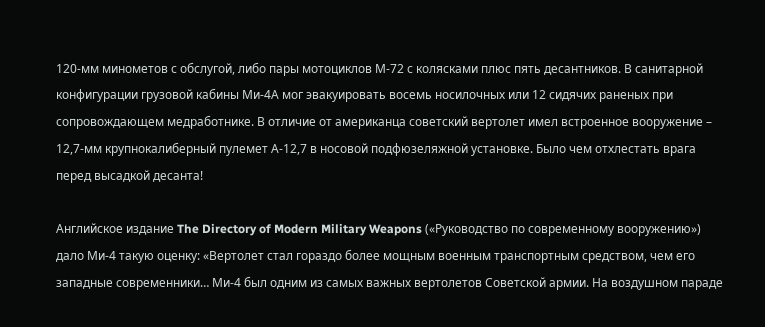120-мм минометов с обслугой, либо пары мотоциклов М-72 с колясками плюс пять десантников. В санитарной конфигурации грузовой кабины Ми-4А мог эвакуировать восемь носилочных или 12 сидячих раненых при сопровождающем медработнике. В отличие от американца советский вертолет имел встроенное вооружение – 12,7-мм крупнокалиберный пулемет А-12,7 в носовой подфюзеляжной установке. Было чем отхлестать врага перед высадкой десанта!

Английское издание The Directory of Modern Military Weapons («Руководство по современному вооружению») дало Ми-4 такую оценку: «Вертолет стал гораздо более мощным военным транспортным средством, чем его западные современники… Ми-4 был одним из самых важных вертолетов Советской армии. На воздушном параде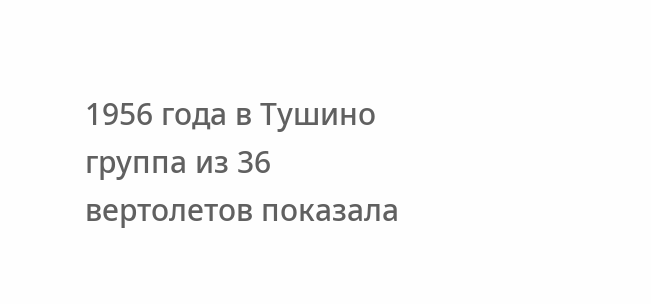1956 года в Тушино группа из 36 вертолетов показала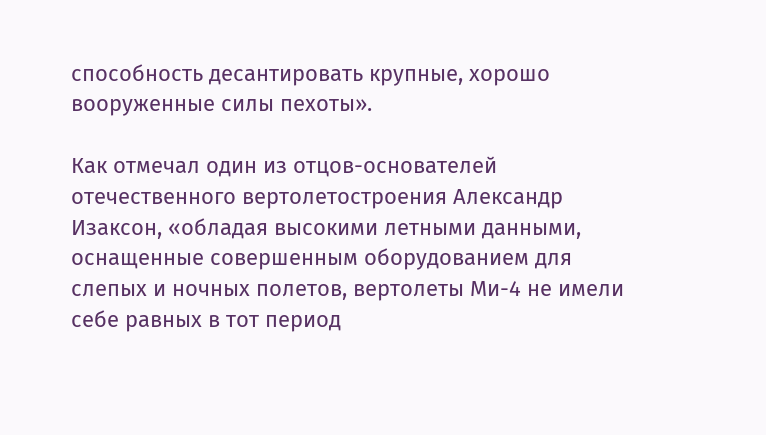способность десантировать крупные, хорошо вооруженные силы пехоты».

Как отмечал один из отцов-основателей отечественного вертолетостроения Александр Изаксон, «обладая высокими летными данными, оснащенные совершенным оборудованием для слепых и ночных полетов, вертолеты Ми-4 не имели себе равных в тот период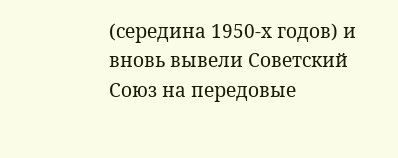(середина 1950-х годов) и вновь вывели Советский Союз на передовые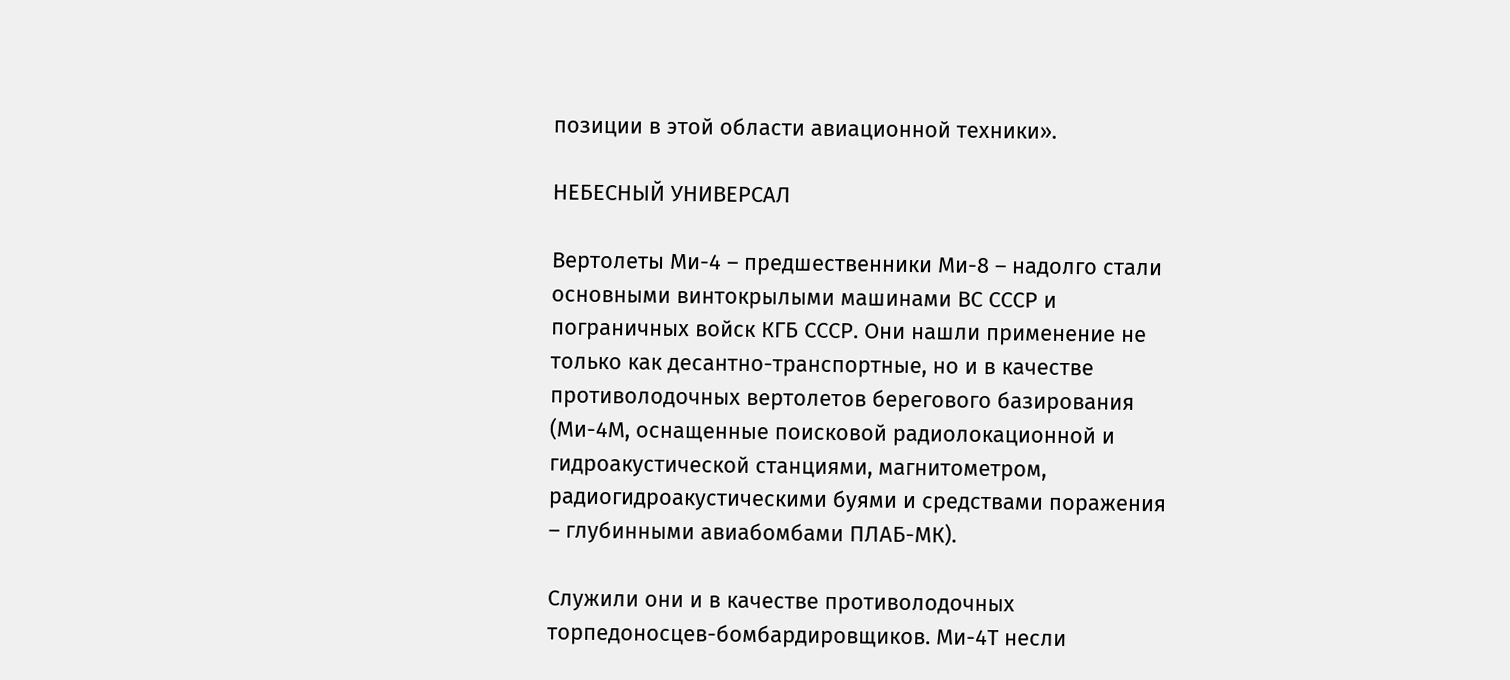позиции в этой области авиационной техники».

НЕБЕСНЫЙ УНИВЕРСАЛ

Вертолеты Ми-4 – предшественники Ми-8 – надолго стали основными винтокрылыми машинами ВС СССР и пограничных войск КГБ СССР. Они нашли применение не только как десантно-транспортные, но и в качестве противолодочных вертолетов берегового базирования (Ми-4М, оснащенные поисковой радиолокационной и гидроакустической станциями, магнитометром, радиогидроакустическими буями и средствами поражения – глубинными авиабомбами ПЛАБ-МК).

Служили они и в качестве противолодочных торпедоносцев-бомбардировщиков. Ми-4Т несли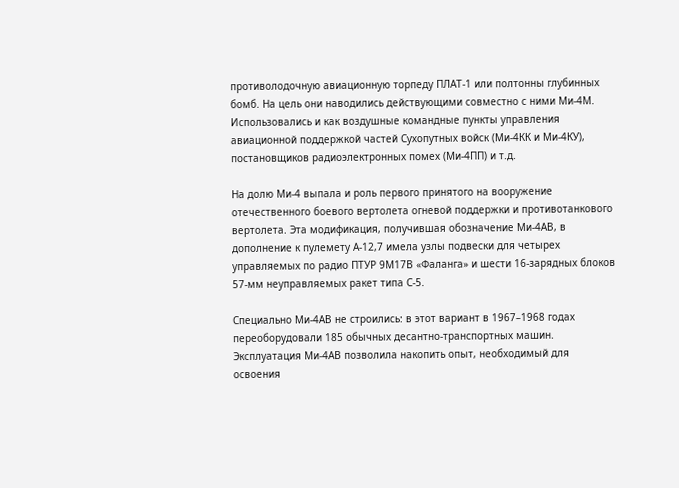противолодочную авиационную торпеду ПЛАТ-1 или полтонны глубинных бомб. На цель они наводились действующими совместно с ними Ми-4М. Использовались и как воздушные командные пункты управления авиационной поддержкой частей Сухопутных войск (Ми-4КК и Ми-4КУ), постановщиков радиоэлектронных помех (Ми-4ПП) и т.д.

На долю Ми-4 выпала и роль первого принятого на вооружение отечественного боевого вертолета огневой поддержки и противотанкового вертолета. Эта модификация, получившая обозначение Ми-4АВ, в дополнение к пулемету А-12,7 имела узлы подвески для четырех управляемых по радио ПТУР 9М17В «Фаланга» и шести 16-зарядных блоков 57-мм неуправляемых ракет типа С-5.

Специально Ми-4АВ не строились: в этот вариант в 1967–1968 годах переоборудовали 185 обычных десантно-транспортных машин. Эксплуатация Ми-4АВ позволила накопить опыт, необходимый для освоения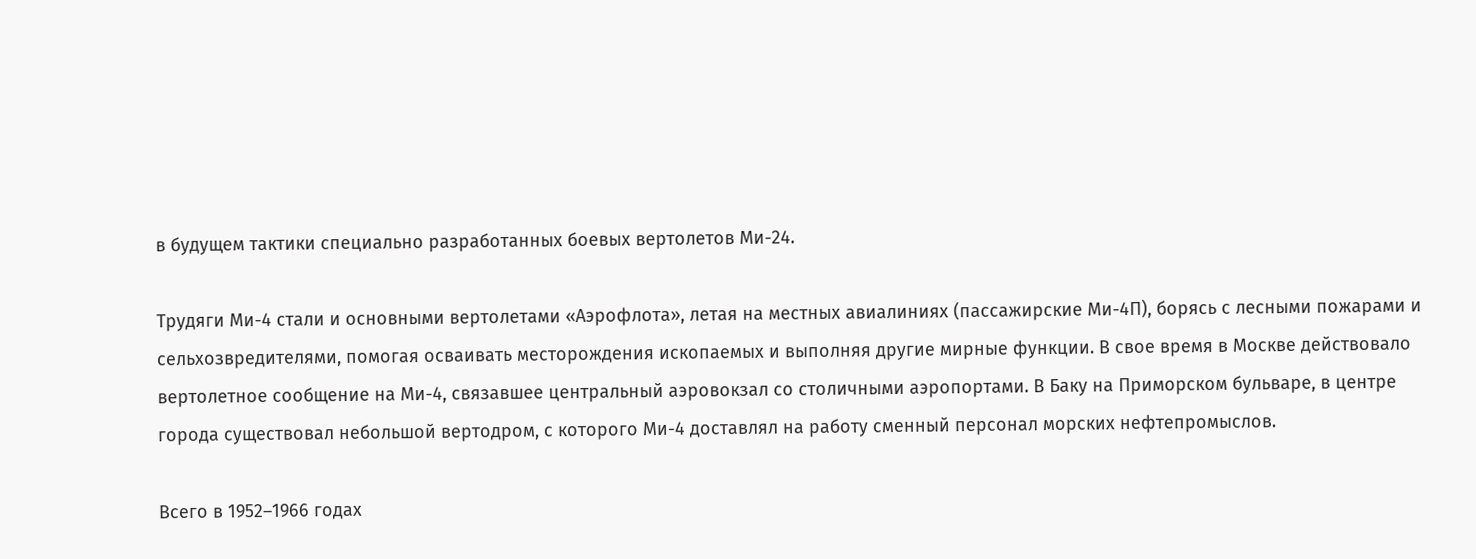в будущем тактики специально разработанных боевых вертолетов Ми-24.

Трудяги Ми-4 стали и основными вертолетами «Аэрофлота», летая на местных авиалиниях (пассажирские Ми-4П), борясь с лесными пожарами и сельхозвредителями, помогая осваивать месторождения ископаемых и выполняя другие мирные функции. В свое время в Москве действовало вертолетное сообщение на Ми-4, связавшее центральный аэровокзал со столичными аэропортами. В Баку на Приморском бульваре, в центре города существовал небольшой вертодром, с которого Ми-4 доставлял на работу сменный персонал морских нефтепромыслов.

Всего в 1952–1966 годах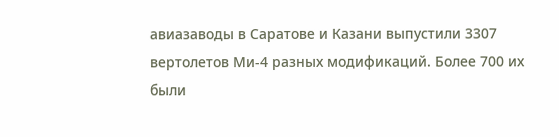авиазаводы в Саратове и Казани выпустили 3307 вертолетов Ми-4 разных модификаций. Более 700 их были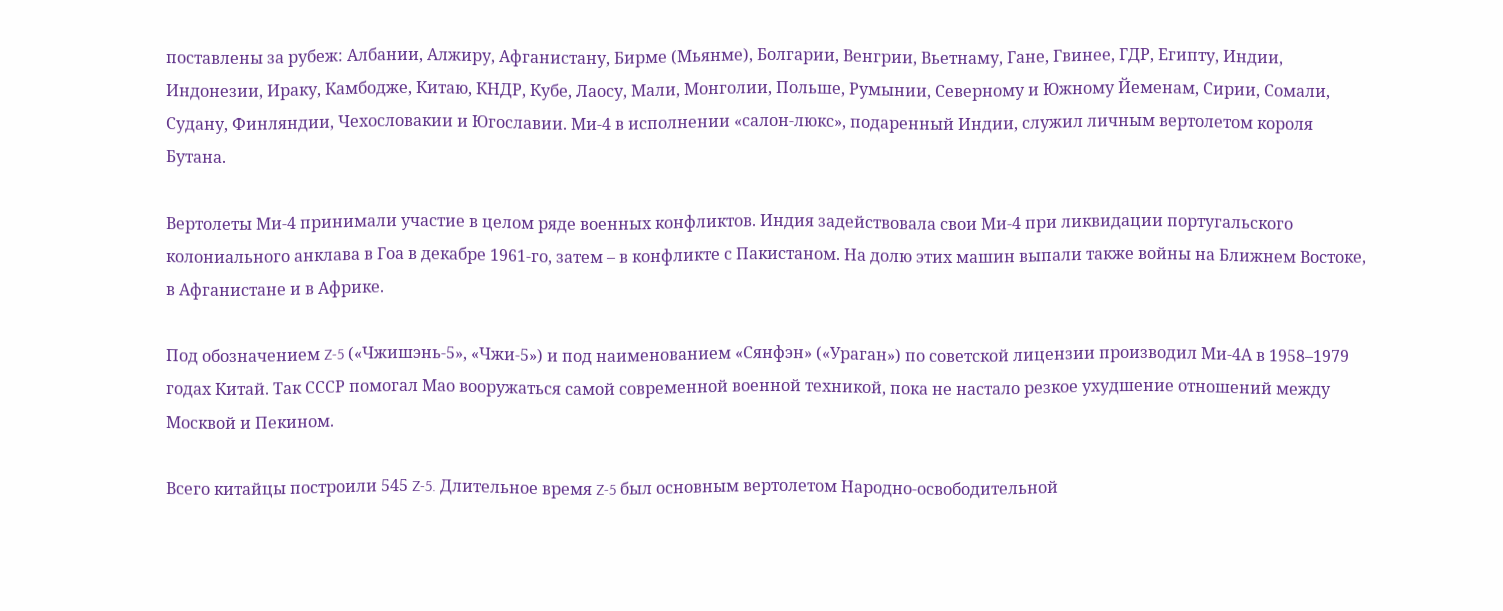поставлены за рубеж: Албании, Алжиру, Афганистану, Бирме (Мьянме), Болгарии, Венгрии, Вьетнаму, Гане, Гвинее, ГДР, Египту, Индии, Индонезии, Ираку, Камбодже, Китаю, КНДР, Кубе, Лаосу, Мали, Монголии, Польше, Румынии, Северному и Южному Йеменам, Сирии, Сомали, Судану, Финляндии, Чехословакии и Югославии. Ми-4 в исполнении «салон-люкс», подаренный Индии, служил личным вертолетом короля Бутана.

Вертолеты Ми-4 принимали участие в целом ряде военных конфликтов. Индия задействовала свои Ми-4 при ликвидации португальского колониального анклава в Гоа в декабре 1961-го, затем – в конфликте с Пакистаном. На долю этих машин выпали также войны на Ближнем Востоке, в Афганистане и в Африке.

Под обозначением Z-5 («Чжишэнь-5», «Чжи-5») и под наименованием «Сянфэн» («Ураган») по советской лицензии производил Ми-4А в 1958–1979 годах Китай. Так СССР помогал Мао вооружаться самой современной военной техникой, пока не настало резкое ухудшение отношений между Москвой и Пекином.

Всего китайцы построили 545 Z-5. Длительное время Z-5 был основным вертолетом Народно-освободительной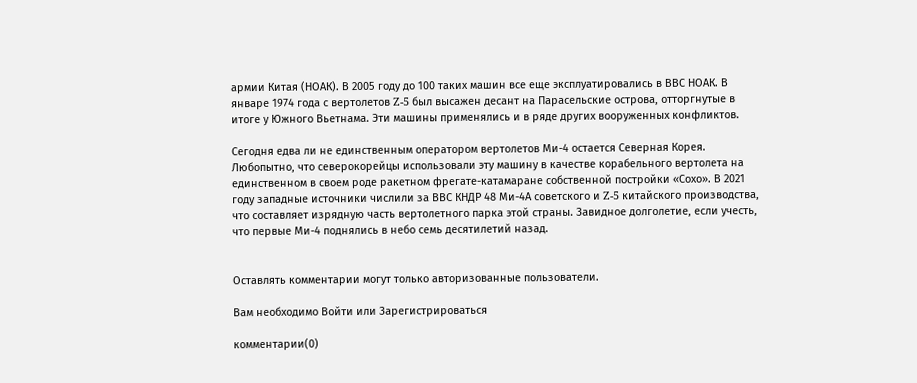армии Китая (НОАК). В 2005 году до 100 таких машин все еще эксплуатировались в ВВС НОАК. В январе 1974 года с вертолетов Z-5 был высажен десант на Парасельские острова, отторгнутые в итоге у Южного Вьетнама. Эти машины применялись и в ряде других вооруженных конфликтов.

Сегодня едва ли не единственным оператором вертолетов Ми-4 остается Северная Корея. Любопытно, что северокорейцы использовали эту машину в качестве корабельного вертолета на единственном в своем роде ракетном фрегате-катамаране собственной постройки «Сохо». В 2021 году западные источники числили за ВВС КНДР 48 Ми-4А cоветского и Z-5 китайского производства, что составляет изрядную часть вертолетного парка этой страны. Завидное долголетие, если учесть, что первые Ми-4 поднялись в небо семь десятилетий назад.


Оставлять комментарии могут только авторизованные пользователи.

Вам необходимо Войти или Зарегистрироваться

комментарии(0)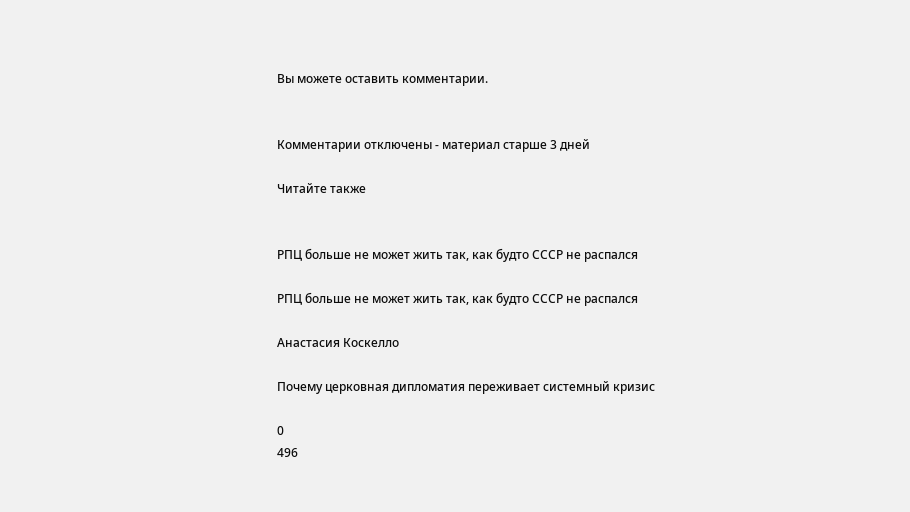Вы можете оставить комментарии.


Комментарии отключены - материал старше 3 дней

Читайте также


РПЦ больше не может жить так, как будто СССР не распался

РПЦ больше не может жить так, как будто СССР не распался

Анастасия Коскелло

Почему церковная дипломатия переживает системный кризис

0
496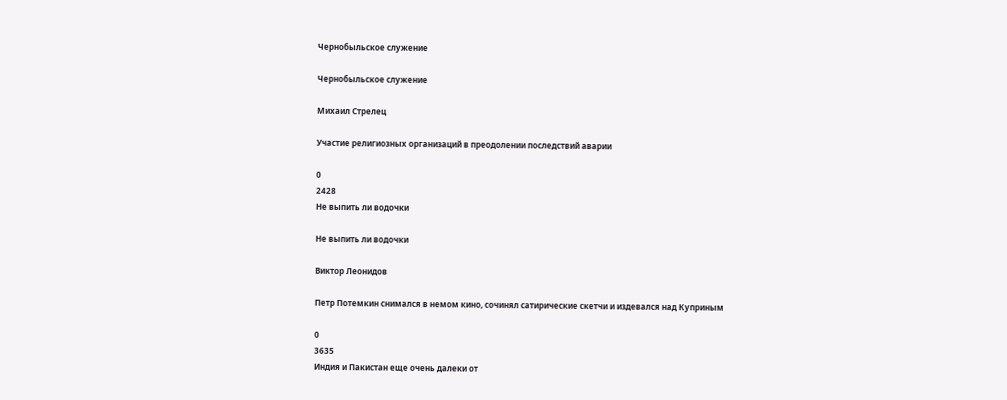Чернобыльское служение

Чернобыльское служение

Михаил Стрелец

Участие религиозных организаций в преодолении последствий аварии

0
2428
Не выпить ли водочки

Не выпить ли водочки

Виктор Леонидов

Петр Потемкин снимался в немом кино, сочинял сатирические скетчи и издевался над Куприным

0
3635
Индия и Пакистан еще очень далеки от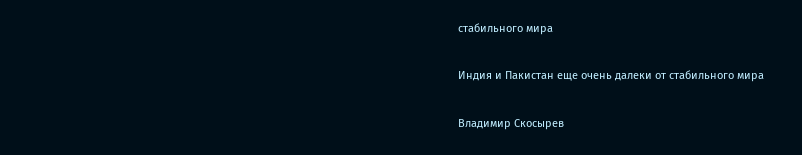стабильного мира

Индия и Пакистан еще очень далеки от стабильного мира

Владимир Скосырев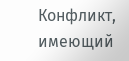Конфликт, имеющий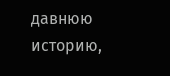давнюю историю,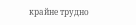крайне трудно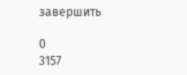завершить

0
3157